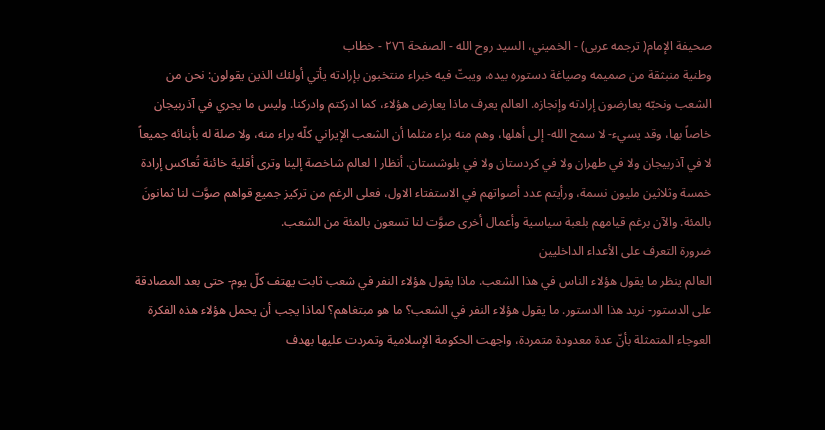صحيفة الإمام( ترجمه عربى) - الخميني، السيد روح الله - الصفحة ٢٧٦ - خطاب
وطنية منبثقة من صميمه وصياغة دستوره بيده، ويبتّ فيه خبراء منتخبون بإرادته يأتي أولئك الذين يقولون: نحن من الشعب ونحبّه يعارضون إرادته وإنجازه. العالم يعرف ماذا يعارض هؤلاء، كما ادركتم وادركنا. وليس ما يجري في آذربيجان خاصاً بها، وقد يسيء- لا سمح الله- إلى أهلها، وهم منه براء مثلما أن الشعب الإيراني كلّه براء منه، ولا صلة له بأبنائه جميعاً لا في آذربيجان ولا في طهران ولا في كردستان ولا في بلوشستان. أنظار ا لعالم شاخصة إلينا وترى أقلية خائنة تُعاكس إرادة خمسة وثلاثين مليون نسمة، ورأيتم عدد أصواتهم في الاستفتاء الاول، فعلى الرغم من تركيز جميع قواهم صوَّت لنا ثمانونَ بالمئة. والآن برغم قيامهم بلعبة سياسية وأعمال أخرى صوَّت لنا تسعون بالمئة من الشعب.
ضرورة التعرف على الأعداء الداخليين
العالم ينظر ما يقول هؤلاء الناس في هذا الشعب. ماذا يقول هؤلاء النفر في شعب ثابت يهتف كلّ يوم- حتى بعد المصادقة على الدستور- نريد هذا الدستور. ما يقول هؤلاء النفر في الشعب؟ ما هو مبتغاهم؟ لماذا يجب أن يحمل هؤلاء هذه الفكرة العوجاء المتمثلة بأنّ عدة معدودة متمردة، واجهت الحكومة الإسلامية وتمردت عليها بهدف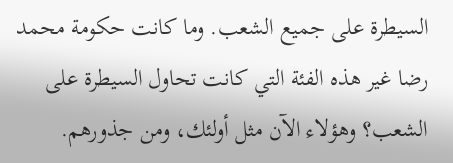السيطرة على جميع الشعب. وما كانت حكومة محمد رضا غير هذه الفئة التي كانت تحاول السيطرة على الشعب؟ وهؤلاء الآن مثل أولئك، ومن جذورهم.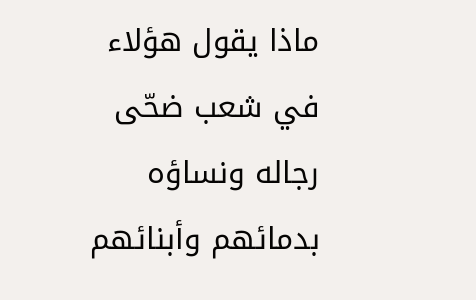ماذا يقول هؤلاء في شعب ضحّى رجاله ونساؤه بدمائهم وأبنائهم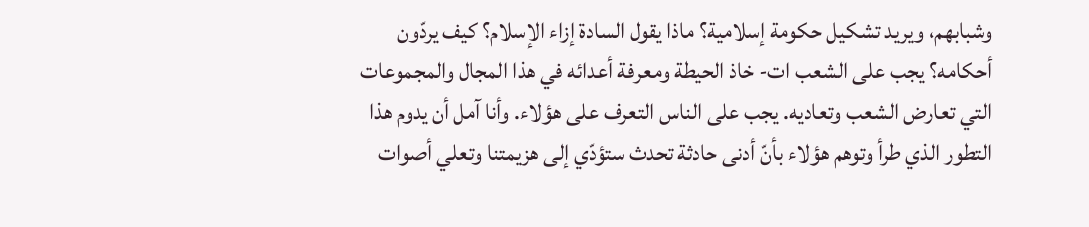وشبابهم، ويريد تشكيل حكومة إسلامية؟ ماذا يقول السادة إزاء الإسلام؟ كيف يردّون أحكامه؟ يجب على الشعب ات- خاذ الحيطة ومعرفة أعدائه في هذا المجال والمجموعات التي تعارض الشعب وتعاديه. يجب على الناس التعرف على هؤلاء. وأنا آمل أن يدوم هذا التطور الذي طرأ وتوهم هؤلاء بأنّ أدنى حادثة تحدث ستؤدّي إلى هزيمتنا وتعلي أصوات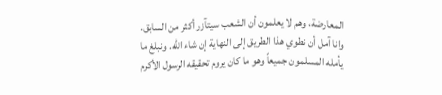المعارضة، وهم لا يعلمون أن الشعب سيتآزر أكثر من السابق. وانا آمل أن نطوي هذا الطريق إلى النهاية إن شاء الله. ونبلغ ما يأمله المسلمون جميعاً وهو ما كان يروم تحقيقه الرسول الأكرم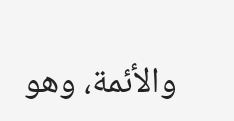والأئمة، وهو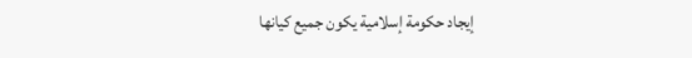إيجاد حكومة إسلامية يكون جميع كيانها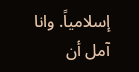إسلامياً. وانا آمل أن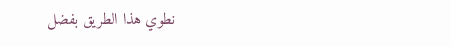نطوي هذا الطريق بفضل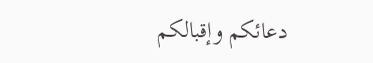دعائكم وإقبالكم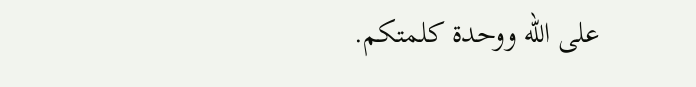على الله ووحدة كلمتكم.